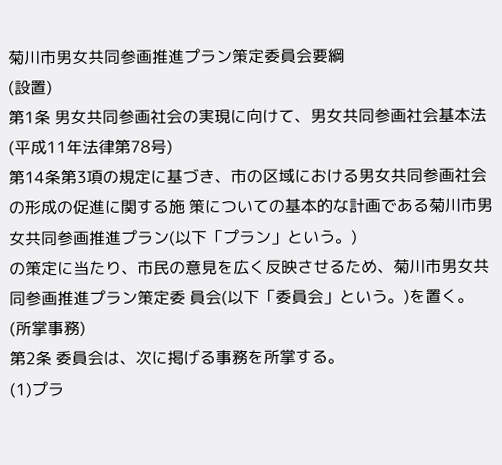菊川市男女共同参画推進プラン策定委員会要綱
(設置)
第1条 男女共同参画社会の実現に向けて、男女共同参画社会基本法(平成11年法律第78号)
第14条第3項の規定に基づき、市の区域における男女共同参画社会の形成の促進に関する施 策についての基本的な計画である菊川市男女共同参画推進プラン(以下「プラン」という。)
の策定に当たり、市民の意見を広く反映させるため、菊川市男女共同参画推進プラン策定委 員会(以下「委員会」という。)を置く。
(所掌事務)
第2条 委員会は、次に掲げる事務を所掌する。
(1)プラ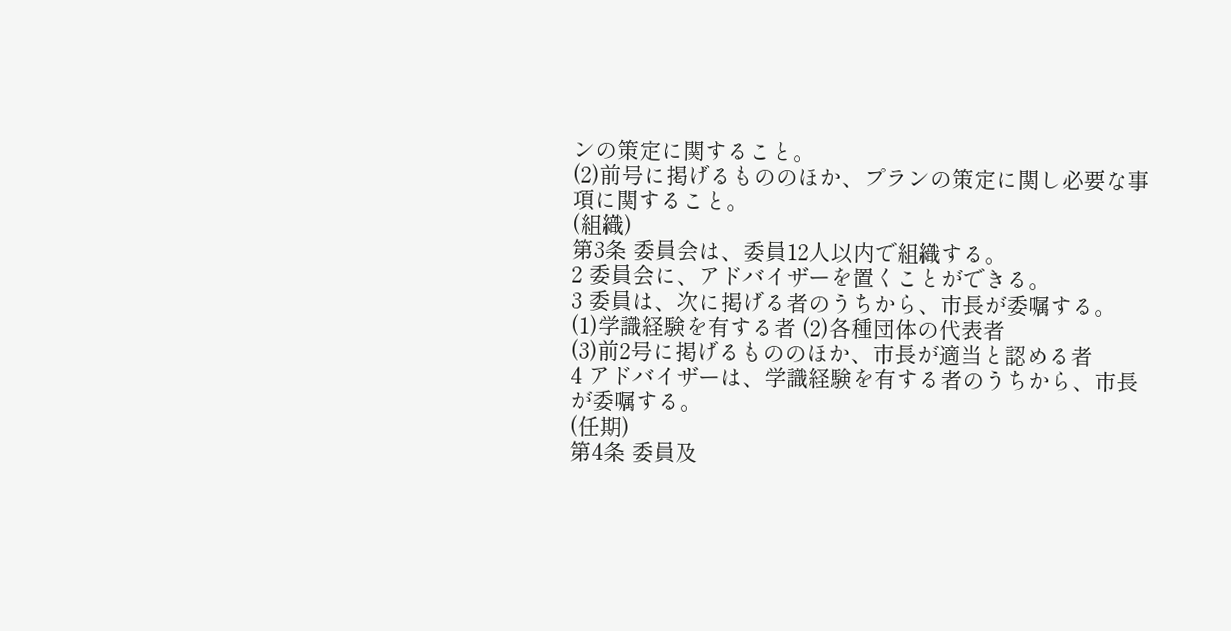ンの策定に関すること。
(2)前号に掲げるもののほか、プランの策定に関し必要な事項に関すること。
(組織)
第3条 委員会は、委員12人以内で組織する。
2 委員会に、アドバイザーを置くことができる。
3 委員は、次に掲げる者のうちから、市長が委嘱する。
(1)学識経験を有する者 (2)各種団体の代表者
(3)前2号に掲げるもののほか、市長が適当と認める者
4 アドバイザーは、学識経験を有する者のうちから、市長が委嘱する。
(任期)
第4条 委員及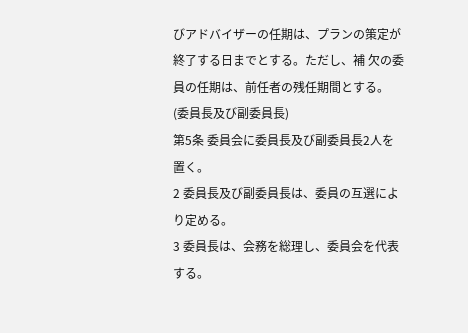びアドバイザーの任期は、プランの策定が終了する日までとする。ただし、補 欠の委員の任期は、前任者の残任期間とする。
(委員長及び副委員長)
第5条 委員会に委員長及び副委員長2人を置く。
2 委員長及び副委員長は、委員の互選により定める。
3 委員長は、会務を総理し、委員会を代表する。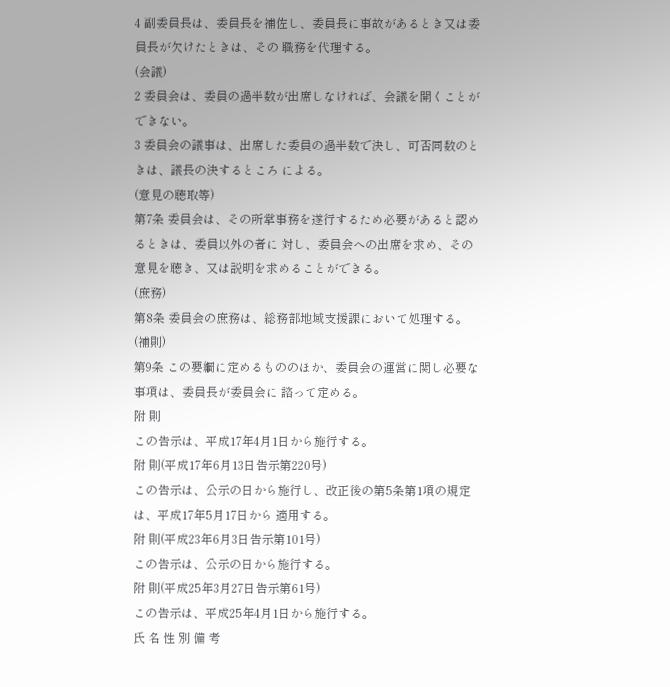4 副委員長は、委員長を補佐し、委員長に事故があるとき又は委員長が欠けたときは、その 職務を代理する。
(会議)
2 委員会は、委員の過半数が出席しなければ、会議を開くことができない。
3 委員会の議事は、出席した委員の過半数で決し、可否同数のときは、議長の決するところ による。
(意見の聴取等)
第7条 委員会は、その所掌事務を遂行するため必要があると認めるときは、委員以外の者に 対し、委員会への出席を求め、その意見を聴き、又は説明を求めることができる。
(庶務)
第8条 委員会の庶務は、総務部地域支援課において処理する。
(補則)
第9条 この要綱に定めるもののほか、委員会の運営に関し必要な事項は、委員長が委員会に 諮って定める。
附 則
この告示は、平成17年4月1日から施行する。
附 則(平成17年6月13日告示第220号)
この告示は、公示の日から施行し、改正後の第5条第1項の規定は、平成17年5月17日から 適用する。
附 則(平成23年6月3日告示第101号)
この告示は、公示の日から施行する。
附 則(平成25年3月27日告示第61号)
この告示は、平成25年4月1日から施行する。
氏 名 性 別 備 考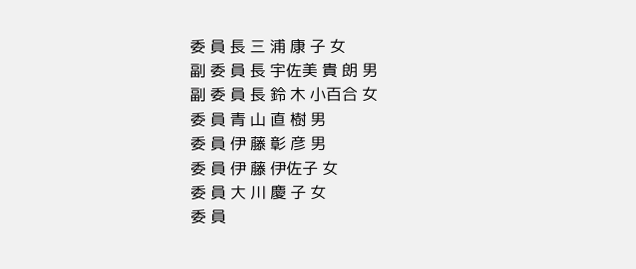委 員 長 三 浦 康 子 女
副 委 員 長 宇佐美 貴 朗 男
副 委 員 長 鈴 木 小百合 女
委 員 青 山 直 樹 男
委 員 伊 藤 彰 彦 男
委 員 伊 藤 伊佐子 女
委 員 大 川 慶 子 女
委 員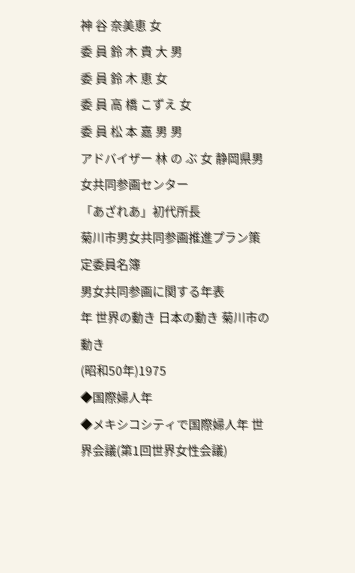神 谷 奈美恵 女
委 員 鈴 木 貴 大 男
委 員 鈴 木 恵 女
委 員 高 橋 こずえ 女
委 員 松 本 嘉 男 男
アドバイザー 林 の ぶ 女 静岡県男女共同参画センター
「あざれあ」初代所長
菊川市男女共同参画推進プラン策定委員名簿
男女共同参画に関する年表
年 世界の動き 日本の動き 菊川市の動き
(昭和50年)1975
◆国際婦人年
◆メキシコシティで国際婦人年 世界会議(第1回世界女性会議)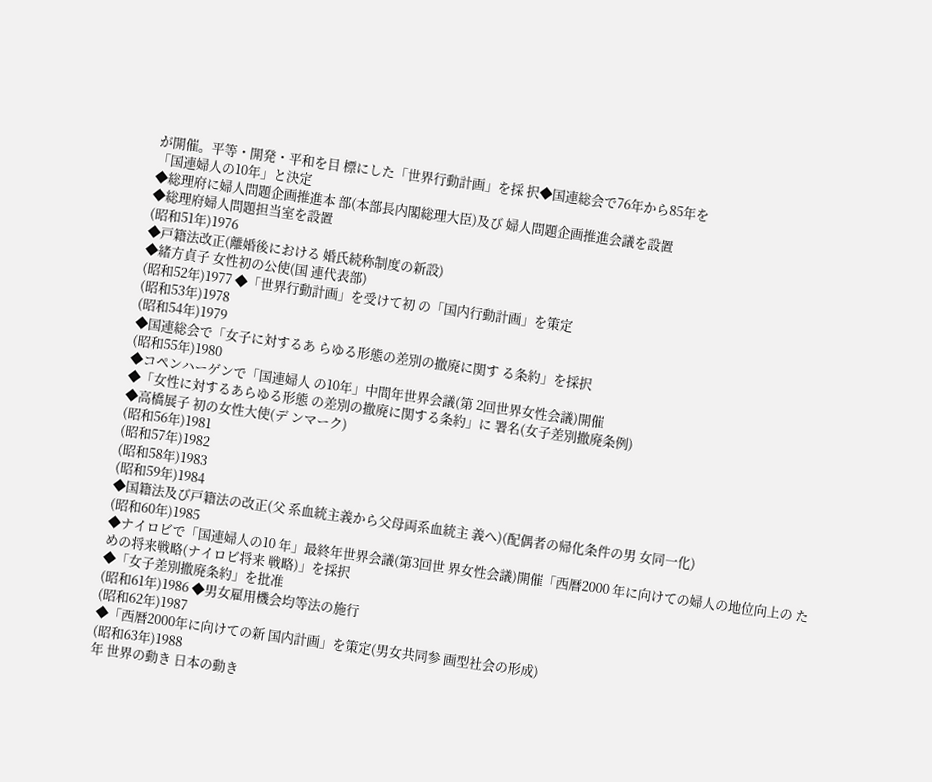が開催。平等・開発・平和を目 標にした「世界行動計画」を採 択◆国連総会で76年から85年を
「国連婦人の10年」と決定
◆総理府に婦人問題企画推進本 部(本部長内閣総理大臣)及び 婦人問題企画推進会議を設置
◆総理府婦人問題担当室を設置
(昭和51年)1976
◆戸籍法改正(離婚後における 婚氏続称制度の新設)
◆緒方貞子 女性初の公使(国 連代表部)
(昭和52年)1977 ◆「世界行動計画」を受けて初 の「国内行動計画」を策定
(昭和53年)1978
(昭和54年)1979
◆国連総会で「女子に対するあ らゆる形態の差別の撤廃に関す る条約」を採択
(昭和55年)1980
◆コペンハーゲンで「国連婦人 の10年」中間年世界会議(第 2回世界女性会議)開催
◆「女性に対するあらゆる形態 の差別の撤廃に関する条約」に 署名(女子差別撤廃条例)
◆高橋展子 初の女性大使(デ ンマーク)
(昭和56年)1981
(昭和57年)1982
(昭和58年)1983
(昭和59年)1984
◆国籍法及び戸籍法の改正(父 系血統主義から父母両系血統主 義へ)(配偶者の帰化条件の男 女同一化)
(昭和60年)1985
◆ナイロビで「国連婦人の10 年」最終年世界会議(第3回世 界女性会議)開催「西暦2000 年に向けての婦人の地位向上の ための将来戦略(ナイロビ将来 戦略)」を採択
◆「女子差別撤廃条約」を批准
(昭和61年)1986 ◆男女雇用機会均等法の施行
(昭和62年)1987
◆「西暦2000年に向けての新 国内計画」を策定(男女共同参 画型社会の形成)
(昭和63年)1988
年 世界の動き 日本の動き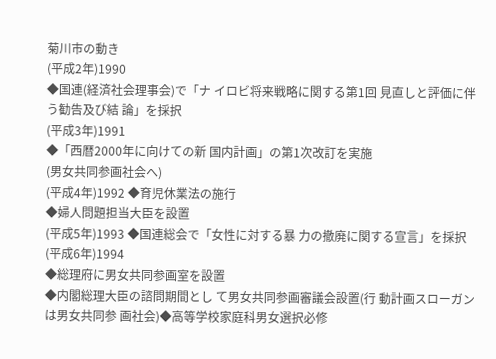菊川市の動き
(平成2年)1990
◆国連(経済社会理事会)で「ナ イロビ将来戦略に関する第1回 見直しと評価に伴う勧告及び結 論」を採択
(平成3年)1991
◆「西暦2000年に向けての新 国内計画」の第1次改訂を実施
(男女共同参画社会へ)
(平成4年)1992 ◆育児休業法の施行
◆婦人問題担当大臣を設置
(平成5年)1993 ◆国連総会で「女性に対する暴 力の撤廃に関する宣言」を採択
(平成6年)1994
◆総理府に男女共同参画室を設置
◆内閣総理大臣の諮問期間とし て男女共同参画審議会設置(行 動計画スローガンは男女共同参 画社会)◆高等学校家庭科男女選択必修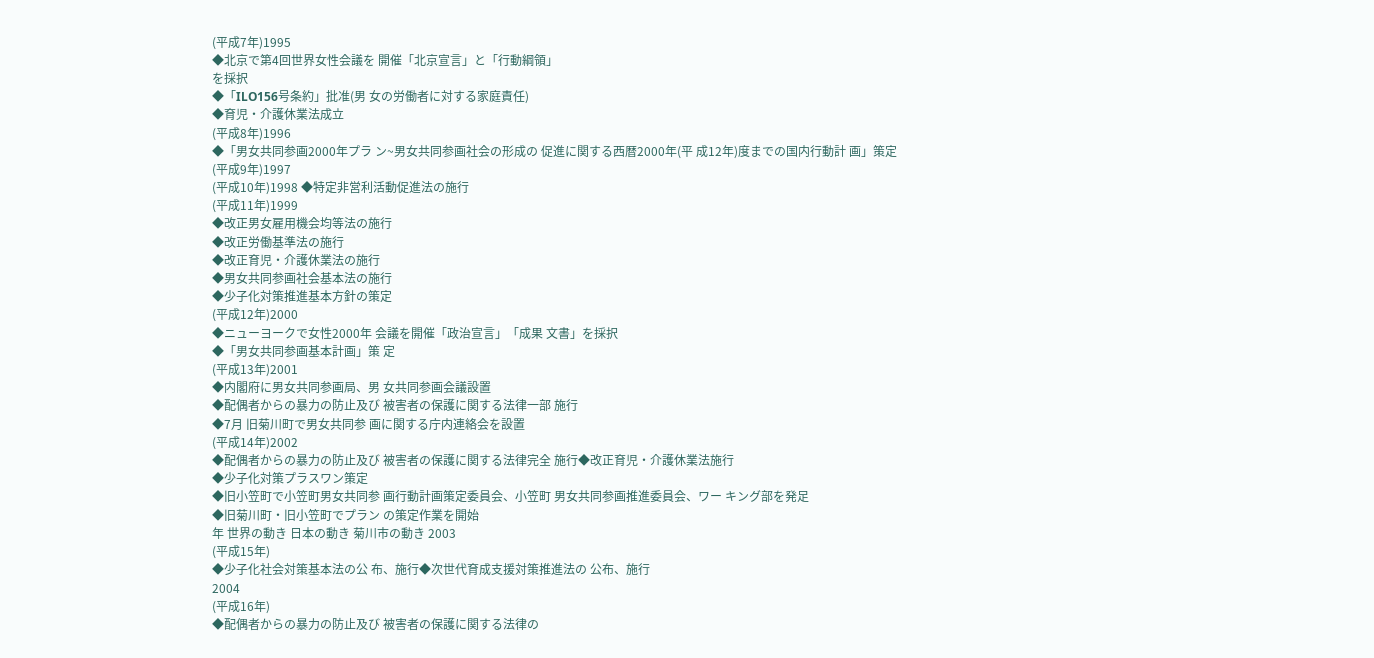(平成7年)1995
◆北京で第4回世界女性会議を 開催「北京宣言」と「行動綱領」
を採択
◆「ILO156号条約」批准(男 女の労働者に対する家庭責任)
◆育児・介護休業法成立
(平成8年)1996
◆「男女共同参画2000年プラ ン~男女共同参画社会の形成の 促進に関する西暦2000年(平 成12年)度までの国内行動計 画」策定
(平成9年)1997
(平成10年)1998 ◆特定非営利活動促進法の施行
(平成11年)1999
◆改正男女雇用機会均等法の施行
◆改正労働基準法の施行
◆改正育児・介護休業法の施行
◆男女共同参画社会基本法の施行
◆少子化対策推進基本方針の策定
(平成12年)2000
◆ニューヨークで女性2000年 会議を開催「政治宣言」「成果 文書」を採択
◆「男女共同参画基本計画」策 定
(平成13年)2001
◆内閣府に男女共同参画局、男 女共同参画会議設置
◆配偶者からの暴力の防止及び 被害者の保護に関する法律一部 施行
◆7月 旧菊川町で男女共同参 画に関する庁内連絡会を設置
(平成14年)2002
◆配偶者からの暴力の防止及び 被害者の保護に関する法律完全 施行◆改正育児・介護休業法施行
◆少子化対策プラスワン策定
◆旧小笠町で小笠町男女共同参 画行動計画策定委員会、小笠町 男女共同参画推進委員会、ワー キング部を発足
◆旧菊川町・旧小笠町でプラン の策定作業を開始
年 世界の動き 日本の動き 菊川市の動き 2003
(平成15年)
◆少子化社会対策基本法の公 布、施行◆次世代育成支援対策推進法の 公布、施行
2004
(平成16年)
◆配偶者からの暴力の防止及び 被害者の保護に関する法律の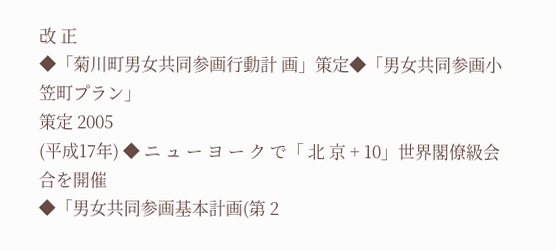改 正
◆「菊川町男女共同参画行動計 画」策定◆「男女共同参画小笠町プラン」
策定 2005
(平成17年) ◆ ニ ュ ー ヨ ー ク で「 北 京 + 10」世界閣僚級会合を開催
◆「男女共同参画基本計画(第 2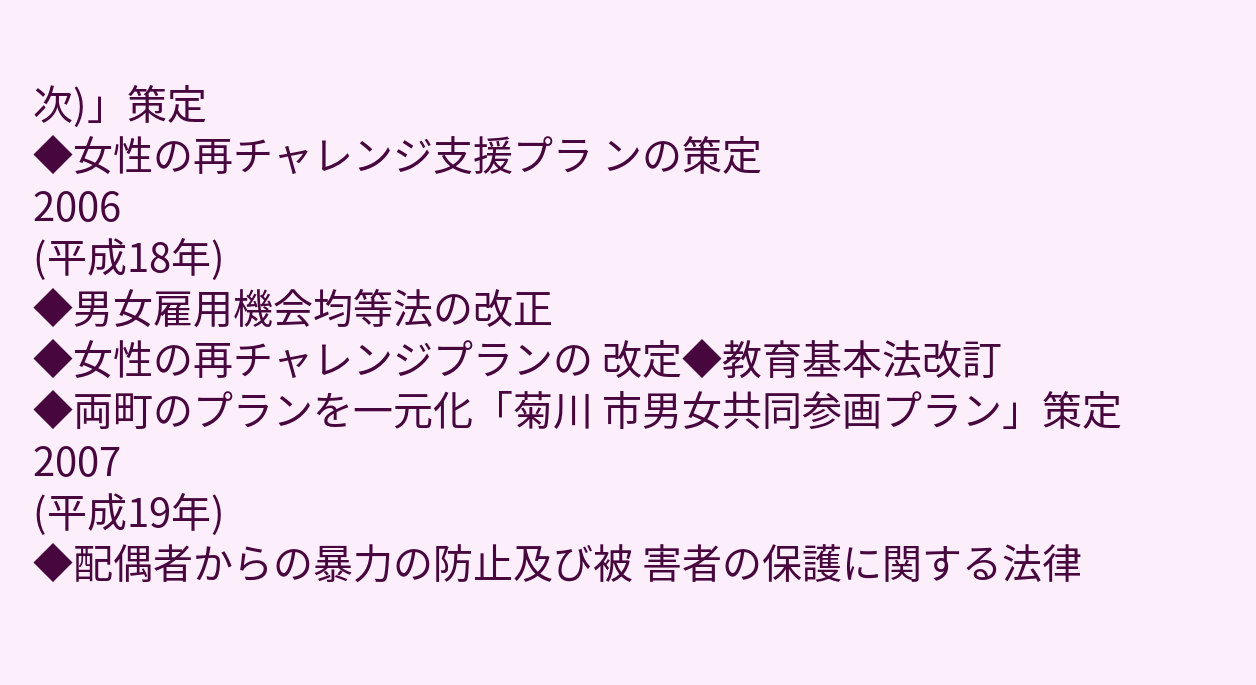次)」策定
◆女性の再チャレンジ支援プラ ンの策定
2006
(平成18年)
◆男女雇用機会均等法の改正
◆女性の再チャレンジプランの 改定◆教育基本法改訂
◆両町のプランを一元化「菊川 市男女共同参画プラン」策定
2007
(平成19年)
◆配偶者からの暴力の防止及び被 害者の保護に関する法律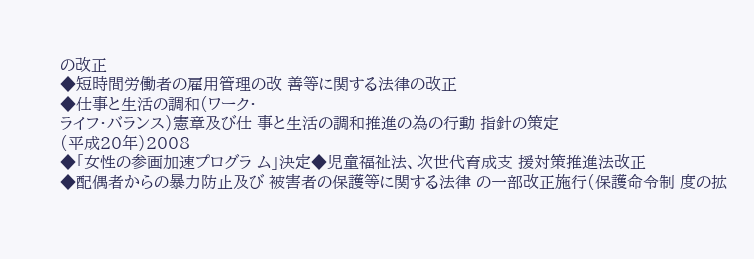の改正
◆短時間労働者の雇用管理の改 善等に関する法律の改正
◆仕事と生活の調和(ワーク・
ライフ・バランス)憲章及び仕 事と生活の調和推進の為の行動 指針の策定
(平成20年)2008
◆「女性の参画加速プログラ ム」決定◆児童福祉法、次世代育成支 援対策推進法改正
◆配偶者からの暴力防止及び 被害者の保護等に関する法律 の一部改正施行(保護命令制 度の拡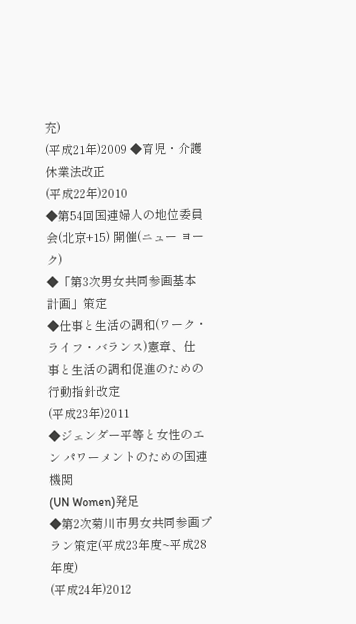充)
(平成21年)2009 ◆育児・介護休業法改正
(平成22年)2010
◆第54回国連婦人の地位委員 会(北京+15) 開催(ニュー ヨーク)
◆「第3次男女共同参画基本 計画」策定
◆仕事と生活の調和(ワーク・
ライフ・バランス)憲章、仕 事と生活の調和促進のための 行動指針改定
(平成23年)2011
◆ジェンダー平等と女性のエン パワーメントのための国連機関
(UN Women)発足
◆第2次菊川市男女共同参画プ ラン策定(平成23年度~平成28 年度)
(平成24年)2012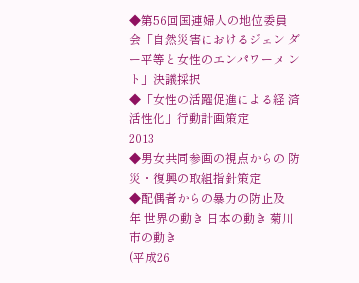◆第56回国連婦人の地位委員 会「自然災害におけるジェン ダー平等と女性のエンパワーメ ント」決議採択
◆「女性の活躍促進による経 済活性化」行動計画策定
2013
◆男女共同参画の視点からの 防災・復興の取組指針策定
◆配偶者からの暴力の防止及
年 世界の動き 日本の動き 菊川市の動き
(平成26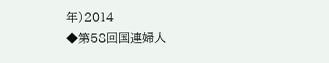年)2014
◆第58回国連婦人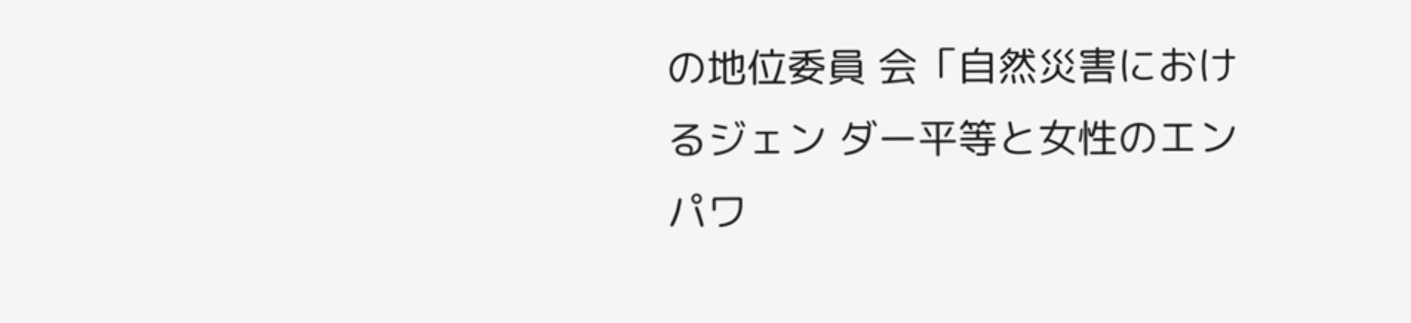の地位委員 会「自然災害におけるジェン ダー平等と女性のエンパワ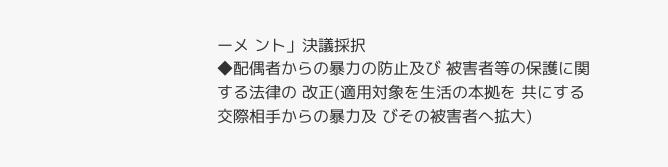ーメ ント」決議採択
◆配偶者からの暴力の防止及び 被害者等の保護に関する法律の 改正(適用対象を生活の本拠を 共にする交際相手からの暴力及 びその被害者へ拡大)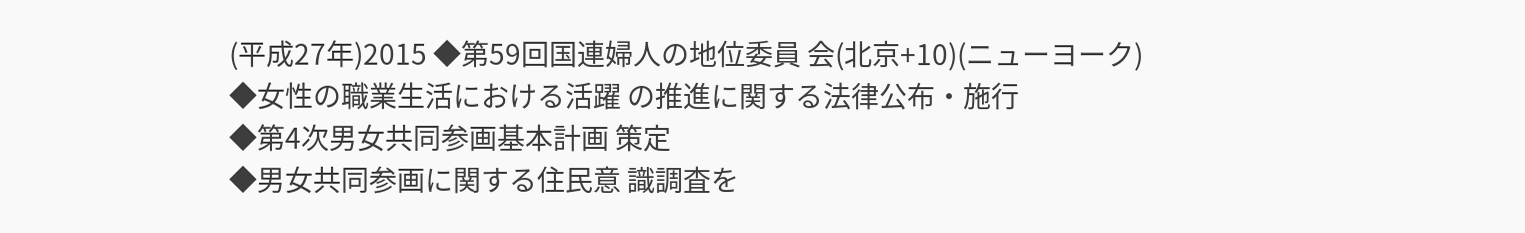(平成27年)2015 ◆第59回国連婦人の地位委員 会(北京+10)(ニューヨーク)
◆女性の職業生活における活躍 の推進に関する法律公布・施行
◆第4次男女共同参画基本計画 策定
◆男女共同参画に関する住民意 識調査を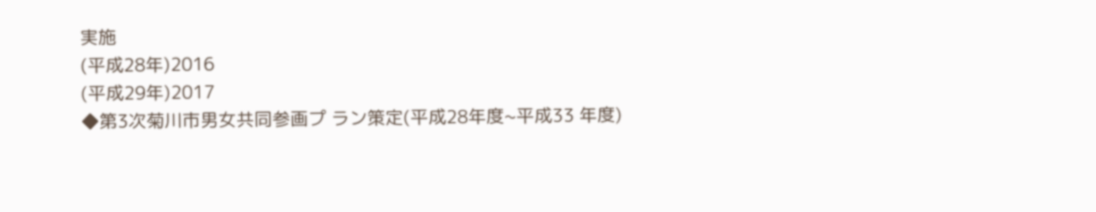実施
(平成28年)2016
(平成29年)2017
◆第3次菊川市男女共同参画プ ラン策定(平成28年度~平成33 年度)